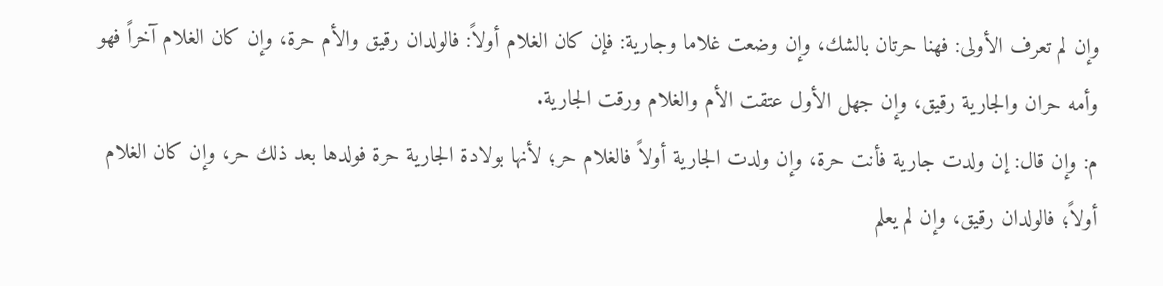وإن لم تعرف الأولى: فهنا حرتان بالشك، وإن وضعت غلاما وجارية: فإن كان الغلام أولاً: فالولدان رقيق والأم حرة، وإن كان الغلام آخراً فهو وأمه حران والجارية رقيق، وإن جهل الأول عتقت الأم والغلام ورقت الجارية.
م: وإن قال: إن ولدت جارية فأنت حرة، وإن ولدت الجارية أولاً فالغلام حر؛ لأنها بولادة الجارية حرة فولدها بعد ذلك حر، وإن كان الغلام أولاً؛ فالولدان رقيق، وإن لم يعلم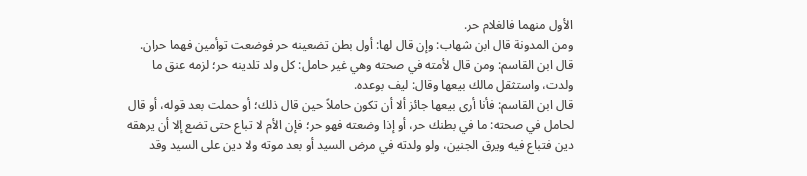الأول منهما فالغلام حر.
ومن المدونة قال ابن شهاب: وإن قال لها: أول بطن تضعينه حر فوضعت توأمين فهما حران.
قال ابن القاسم: ومن قال لأمته في صحته وهي غير حامل: كل ولد تلدينه حر؛ لزمه عنق ما ولدت، واستثقل مالك بيعها وقال: ليف بوعده.
قال ابن القاسم: فأنا أرى بيعها جائز ألا أن تكون حاملاً حين قال ذلك؛ أو حملت بعد قوله، أو قال لحامل في صحته: ما في بطنك حر، أو إذا وضعته فهو حر؛ فإن الأم لا تباع حتى تضع إلا أن يرهقه دين فتباع فيه ويرق الجنين، ولو ولدته في مرض السيد أو بعد موته ولا دين على السيد وقد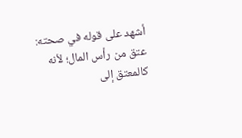أشهد على قوله في صحته: عتق من رأس المال؛ لأنه كالمعتق إلى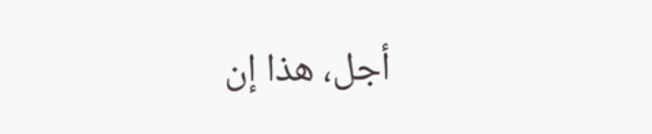أجل، هذا إن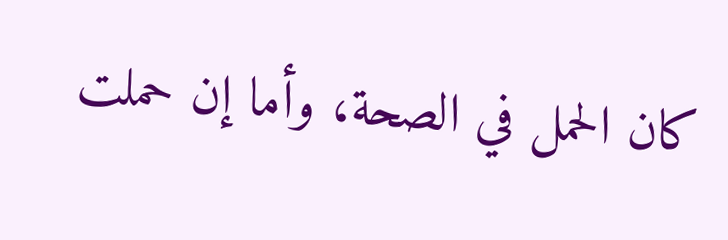كان الحمل في الصحة، وأما إن حملت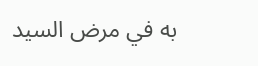به في مرض السيد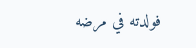فولدته في مرضه